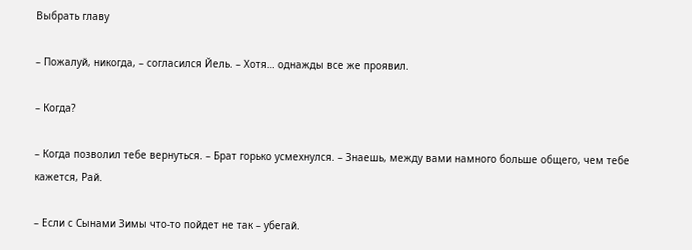Выбрать главу

– Пожалуй, никогда, – согласился Йель. – Хотя… однажды все же проявил.

– Когда?

– Когда позволил тебе вернуться. – Брат горько усмехнулся. – Знаешь, между вами намного больше общего, чем тебе кажется, Рай.

– Если с Сынами Зимы что-то пойдет не так – убегай.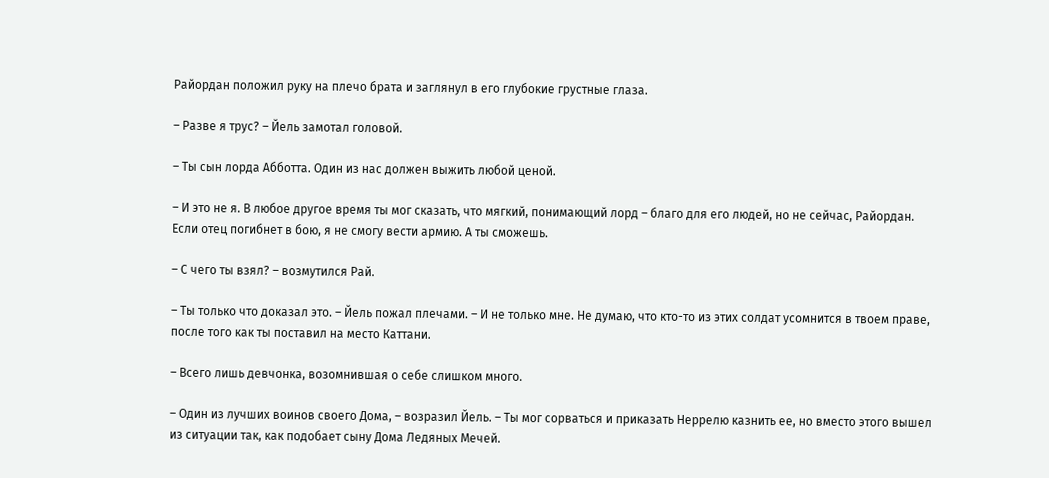Райордан положил руку на плечо брата и заглянул в его глубокие грустные глаза.

– Разве я трус? – Йель замотал головой.

– Ты сын лорда Абботта. Один из нас должен выжить любой ценой.

– И это не я. В любое другое время ты мог сказать, что мягкий, понимающий лорд – благо для его людей, но не сейчас, Райордан. Если отец погибнет в бою, я не смогу вести армию. А ты сможешь.

– С чего ты взял? – возмутился Рай.

– Ты только что доказал это. – Йель пожал плечами. – И не только мне. Не думаю, что кто-то из этих солдат усомнится в твоем праве, после того как ты поставил на место Каттани.

– Всего лишь девчонка, возомнившая о себе слишком много.

– Один из лучших воинов своего Дома, – возразил Йель. – Ты мог сорваться и приказать Неррелю казнить ее, но вместо этого вышел из ситуации так, как подобает сыну Дома Ледяных Мечей.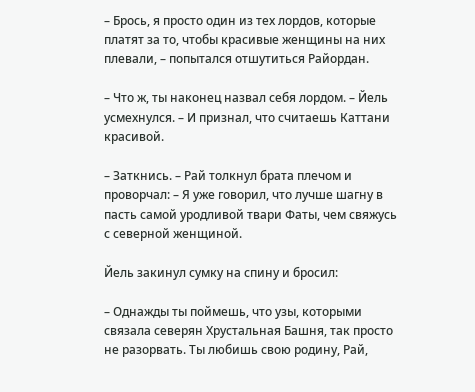– Брось, я просто один из тех лордов, которые платят за то, чтобы красивые женщины на них плевали, – попытался отшутиться Райордан.

– Что ж, ты наконец назвал себя лордом. – Йель усмехнулся. – И признал, что считаешь Каттани красивой.

– Заткнись. – Рай толкнул брата плечом и проворчал: – Я уже говорил, что лучше шагну в пасть самой уродливой твари Фаты, чем свяжусь с северной женщиной.

Йель закинул сумку на спину и бросил:

– Однажды ты поймешь, что узы, которыми связала северян Хрустальная Башня, так просто не разорвать. Ты любишь свою родину, Рай,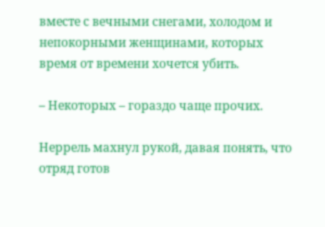вместе с вечными снегами, холодом и непокорными женщинами, которых время от времени хочется убить.

– Некоторых – гораздо чаще прочих.

Неррель махнул рукой, давая понять, что отряд готов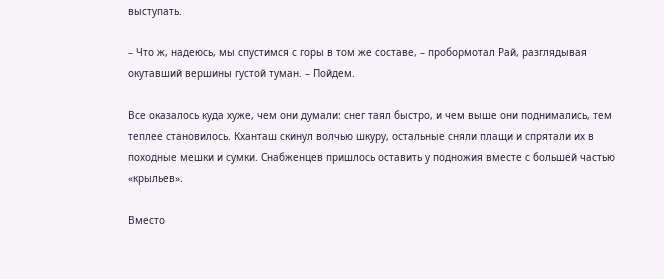выступать.

– Что ж, надеюсь, мы спустимся с горы в том же составе, – пробормотал Рай, разглядывая окутавший вершины густой туман. – Пойдем.

Все оказалось куда хуже, чем они думали: снег таял быстро, и чем выше они поднимались, тем теплее становилось. Кханташ скинул волчью шкуру, остальные сняли плащи и спрятали их в походные мешки и сумки. Снабженцев пришлось оставить у подножия вместе с большей частью «крыльев».

Вместо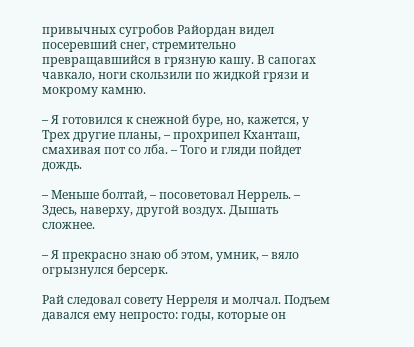привычных сугробов Райордан видел посеревший снег, стремительно превращавшийся в грязную кашу. В сапогах чавкало, ноги скользили по жидкой грязи и мокрому камню.

– Я готовился к снежной буре, но, кажется, у Трех другие планы, – прохрипел Кханташ, смахивая пот со лба. – Того и гляди пойдет дождь.

– Меньше болтай, – посоветовал Неррель. – Здесь, наверху, другой воздух. Дышать сложнее.

– Я прекрасно знаю об этом, умник, – вяло огрызнулся берсерк.

Рай следовал совету Нерреля и молчал. Подъем давался ему непросто: годы, которые он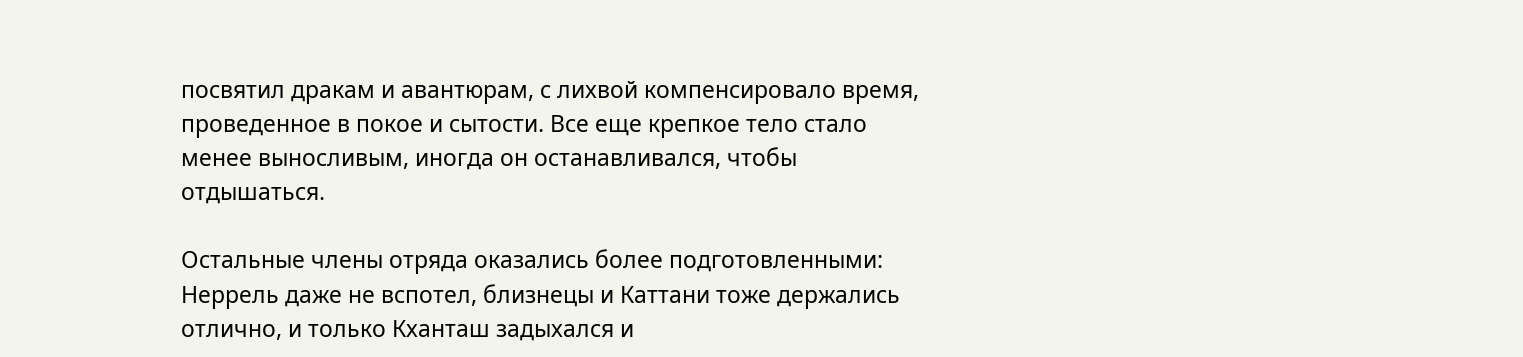посвятил дракам и авантюрам, с лихвой компенсировало время, проведенное в покое и сытости. Все еще крепкое тело стало менее выносливым, иногда он останавливался, чтобы отдышаться.

Остальные члены отряда оказались более подготовленными: Неррель даже не вспотел, близнецы и Каттани тоже держались отлично, и только Кханташ задыхался и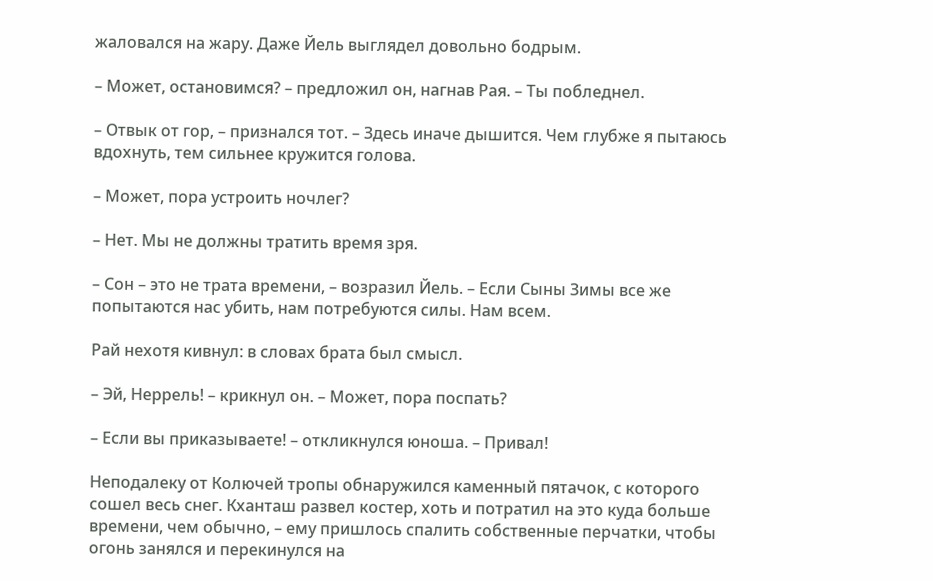жаловался на жару. Даже Йель выглядел довольно бодрым.

– Может, остановимся? – предложил он, нагнав Рая. – Ты побледнел.

– Отвык от гор, – признался тот. – Здесь иначе дышится. Чем глубже я пытаюсь вдохнуть, тем сильнее кружится голова.

– Может, пора устроить ночлег?

– Нет. Мы не должны тратить время зря.

– Сон – это не трата времени, – возразил Йель. – Если Сыны Зимы все же попытаются нас убить, нам потребуются силы. Нам всем.

Рай нехотя кивнул: в словах брата был смысл.

– Эй, Неррель! – крикнул он. – Может, пора поспать?

– Если вы приказываете! – откликнулся юноша. – Привал!

Неподалеку от Колючей тропы обнаружился каменный пятачок, с которого сошел весь снег. Кханташ развел костер, хоть и потратил на это куда больше времени, чем обычно, – ему пришлось спалить собственные перчатки, чтобы огонь занялся и перекинулся на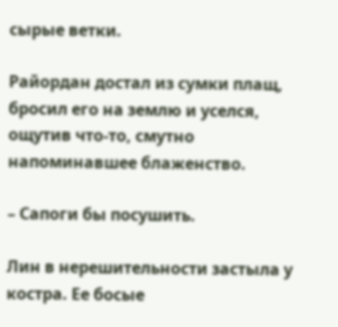сырые ветки.

Райордан достал из сумки плащ, бросил его на землю и уселся, ощутив что-то, смутно напоминавшее блаженство.

– Сапоги бы посушить.

Лин в нерешительности застыла у костра. Ее босые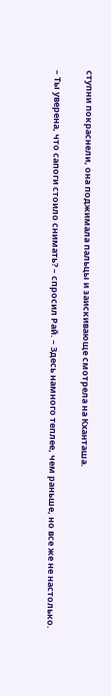ступни покраснели, она поджимала пальцы и заискивающе смотрела на Кханташа.

– Ты уверена, что сапоги стоило снимать? – спросил Рай. – Здесь намного теплее, чем раньше, но все же не настолько.